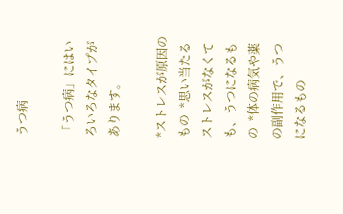うつ病

「うつ病」にはいろいろなタイプがあります。

*ストレスが原因のもの  *思い当たるストレスがなくても、うつになるもの  *体の病気や薬の副作用で、うつになるもの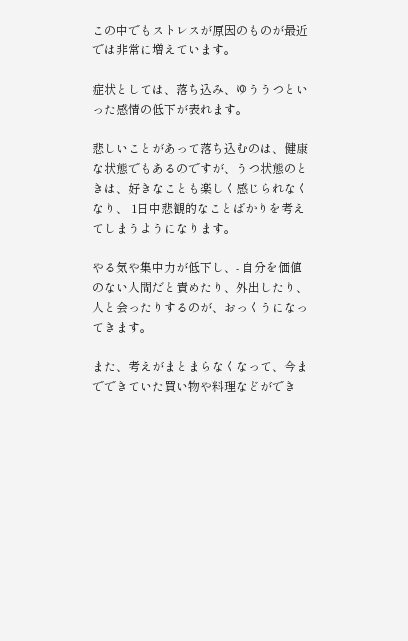この中でもストレスが原因のものが最近では非常に増えています。

症状としては、落ち込み、ゆううつといった感情の低下が表れます。

悲しいことがあって落ち込むのは、健康な状態でもあるのですが、うつ状態のときは、好きなことも楽しく感じられなくなり、 1日中悲観的なことばかりを考えてしまうようになります。

やる気や集中力が低下し、‐ 自分を価値のない人間だと責めたり、外出したり、人と会ったりするのが、おっくうになってきます。

また、考えがまとまらなくなって、今までできていた買い物や料理などができ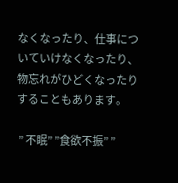なくなったり、仕事についていけなくなったり、 物忘れがひどくなったりすることもあります。

 ” 不眠” ”食欲不振” ”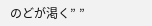のどが渇く” ”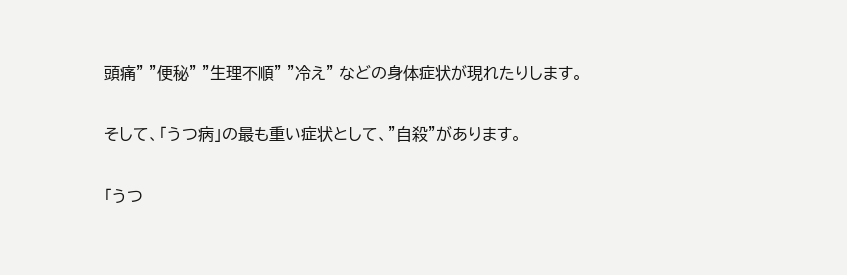頭痛” ”便秘” ”生理不順” ”冷え” などの身体症状が現れたりします。

そして、「うつ病」の最も重い症状として、”自殺”があります。

「うつ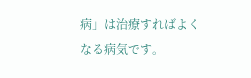病」は治療すればよくなる病気です。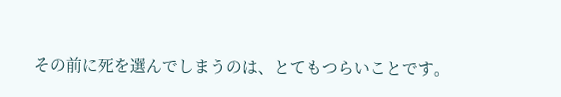その前に死を選んでしまうのは、とてもつらいことです。